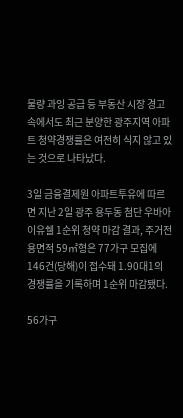물량 과잉 공급 등 부동산 시장 경고 속에서도 최근 분양한 광주지역 아파트 청약경쟁률은 여전히 식지 않고 있는 것으로 나타났다.

3일 금융결제원 아파트투유에 따르면 지난 2일 광주 용두동 첨단 우바아이유쉘 1순위 청약 마감 결과, 주거전용면적 59㎡형은 77가구 모집에 146건(당해)이 접수돼 1.90대1의 경쟁률을 기록하며 1순위 마감됐다.

56가구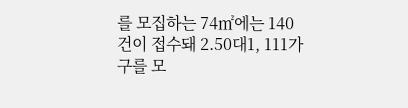를 모집하는 74㎡에는 140건이 접수돼 2.50대1, 111가구를 모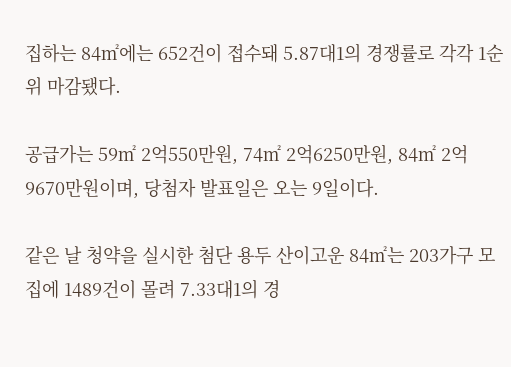집하는 84㎡에는 652건이 접수돼 5.87대1의 경쟁률로 각각 1순위 마감됐다.

공급가는 59㎡ 2억550만원, 74㎡ 2억6250만원, 84㎡ 2억9670만원이며, 당첨자 발표일은 오는 9일이다.

같은 날 청약을 실시한 첨단 용두 산이고운 84㎡는 203가구 모집에 1489건이 몰려 7.33대1의 경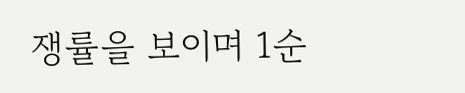쟁률을 보이며 1순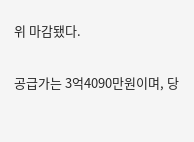위 마감됐다.

공급가는 3억4090만원이며, 당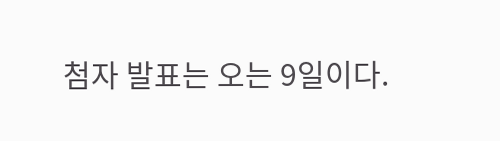첨자 발표는 오는 9일이다.